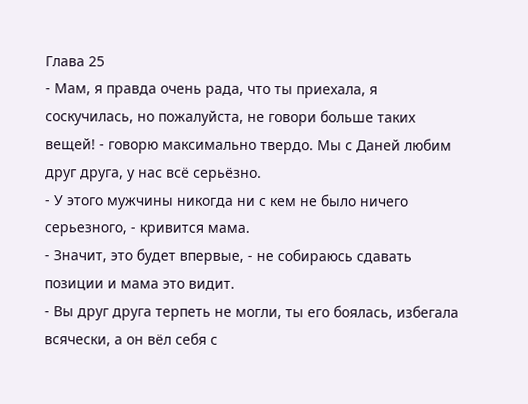Глава 25
- Мам, я правда очень рада, что ты приехала, я соскучилась, но пожалуйста, не говори больше таких вещей! - говорю максимально твердо. Мы с Даней любим друг друга, у нас всё серьёзно.
- У этого мужчины никогда ни с кем не было ничего серьезного, - кривится мама.
- Значит, это будет впервые, - не собираюсь сдавать позиции и мама это видит.
- Вы друг друга терпеть не могли, ты его боялась, избегала всячески, а он вёл себя с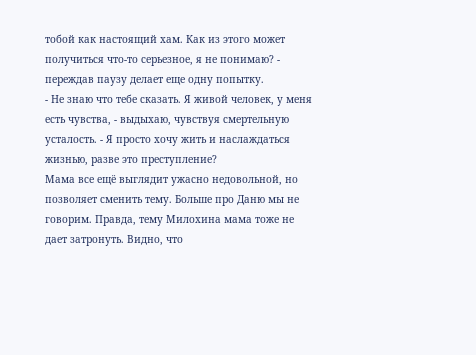тобой как настоящий хам. Как из этого может получиться что-то серьезное, я не понимаю? - переждав паузу делает еще одну попытку.
- Не знаю что тебе сказать. Я живой человек, у меня есть чувства, - выдыхаю, чувствуя смертельную усталость. - Я просто хочу жить и наслаждаться жизнью, разве это преступление?
Мама все ещё выглядит ужасно недовольной, но позволяет сменить тему. Больше про Даню мы не говорим. Правда, тему Милохина мама тоже не дает затронуть. Видно, что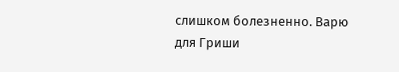слишком болезненно. Варю для Гриши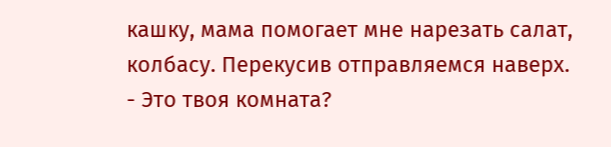кашку, мама помогает мне нарезать салат, колбасу. Перекусив отправляемся наверх.
- Это твоя комната?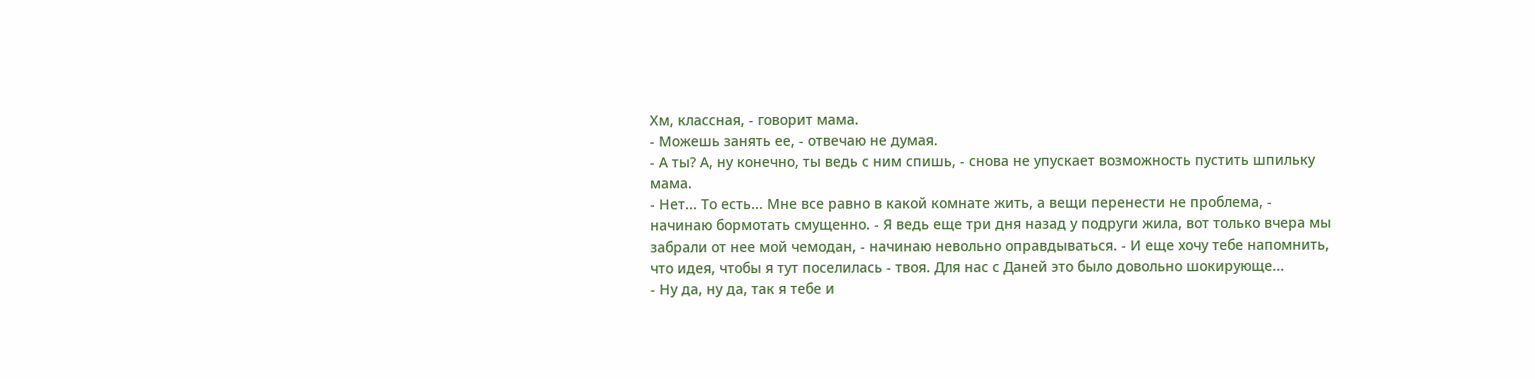Хм, классная, - говорит мама.
- Можешь занять ее, - отвечаю не думая.
- А ты? А, ну конечно, ты ведь с ним спишь, - снова не упускает возможность пустить шпильку мама.
- Нет... То есть... Мне все равно в какой комнате жить, а вещи перенести не проблема, - начинаю бормотать смущенно. - Я ведь еще три дня назад у подруги жила, вот только вчера мы забрали от нее мой чемодан, - начинаю невольно оправдываться. - И еще хочу тебе напомнить, что идея, чтобы я тут поселилась - твоя. Для нас с Даней это было довольно шокирующе...
- Ну да, ну да, так я тебе и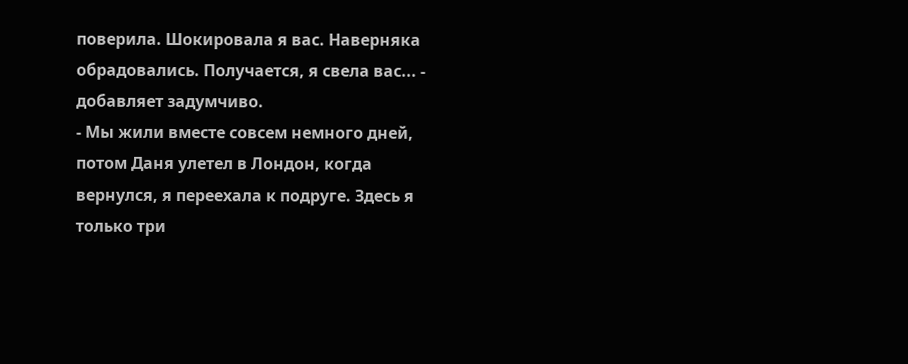поверила. Шокировала я вас. Наверняка обрадовались. Получается, я свела вас... - добавляет задумчиво.
- Мы жили вместе совсем немного дней, потом Даня улетел в Лондон, когда вернулся, я переехала к подруге. Здесь я только три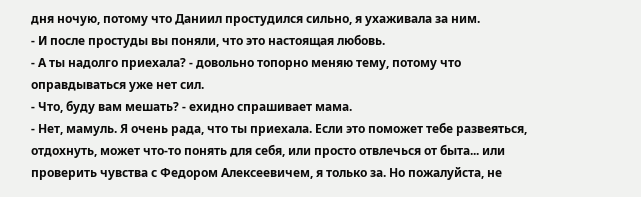дня ночую, потому что Даниил простудился сильно, я ухаживала за ним.
- И после простуды вы поняли, что это настоящая любовь.
- А ты надолго приехала? - довольно топорно меняю тему, потому что оправдываться уже нет сил.
- Что, буду вам мешать? - ехидно спрашивает мама.
- Нет, мамуль. Я очень рада, что ты приехала. Если это поможет тебе развеяться, отдохнуть, может что-то понять для себя, или просто отвлечься от быта... или проверить чувства с Федором Алексеевичем, я только за. Но пожалуйста, не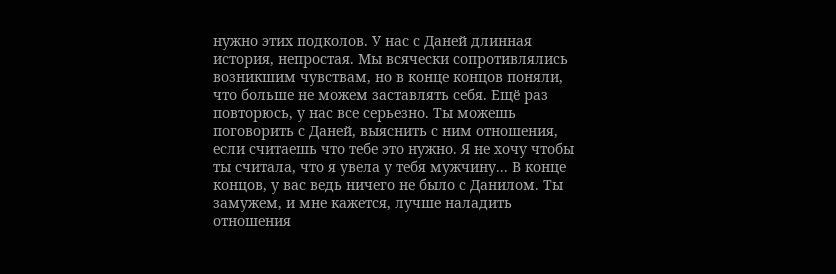нужно этих подколов. У нас с Даней длинная история, непростая. Мы всячески сопротивлялись возникшим чувствам, но в конце концов поняли, что больше не можем заставлять себя. Ещё раз повторюсь, у нас все серьезно. Ты можешь поговорить с Даней, выяснить с ним отношения, если считаешь что тебе это нужно. Я не хочу чтобы ты считала, что я увела у тебя мужчину... В конце концов, у вас ведь ничего не было с Данилом. Ты замужем, и мне кажется, лучше наладить отношения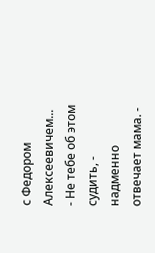с Федором Алексеевичем...
- Не тебе об этом судить, - надменно отвечает мама. -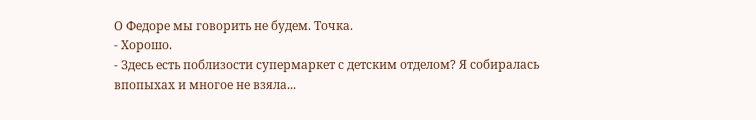О Федоре мы говорить не будем. Точка.
- Хорошо.
- Здесь есть поблизости супермаркет с детским отделом? Я собиралась впопыхах и многое не взяла...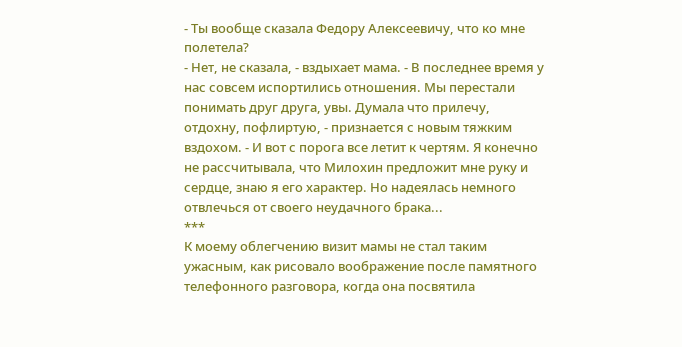- Ты вообще сказала Федору Алексеевичу, что ко мне полетела?
- Нет, не сказала, - вздыхает мама. - В последнее время у нас совсем испортились отношения. Мы перестали понимать друг друга, увы. Думала что прилечу, отдохну, пофлиртую, - признается с новым тяжким вздохом. - И вот с порога все летит к чертям. Я конечно не рассчитывала, что Милохин предложит мне руку и сердце, знаю я его характер. Но надеялась немного отвлечься от своего неудачного брака...
***
К моему облегчению визит мамы не стал таким ужасным, как рисовало воображение после памятного телефонного разговора, когда она посвятила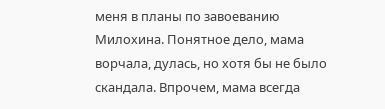меня в планы по завоеванию Милохина. Понятное дело, мама ворчала, дулась, но хотя бы не было скандала. Впрочем, мама всегда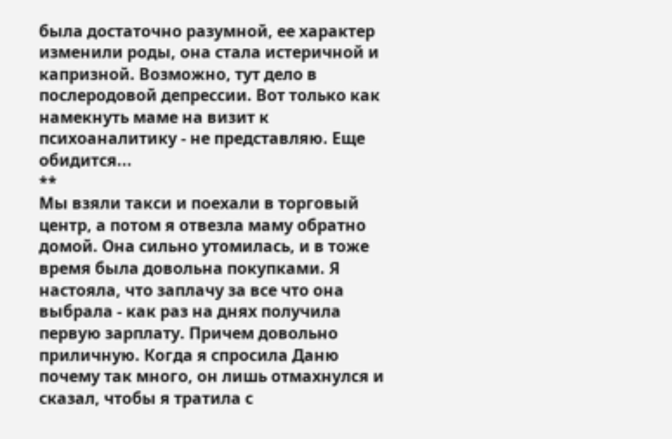была достаточно разумной, ее характер изменили роды, она стала истеричной и капризной. Возможно, тут дело в послеродовой депрессии. Вот только как намекнуть маме на визит к психоаналитику - не представляю. Еще обидится...
**
Мы взяли такси и поехали в торговый центр, а потом я отвезла маму обратно домой. Она сильно утомилась, и в тоже время была довольна покупками. Я настояла, что заплачу за все что она выбрала - как раз на днях получила первую зарплату. Причем довольно приличную. Когда я спросила Даню почему так много, он лишь отмахнулся и сказал, чтобы я тратила с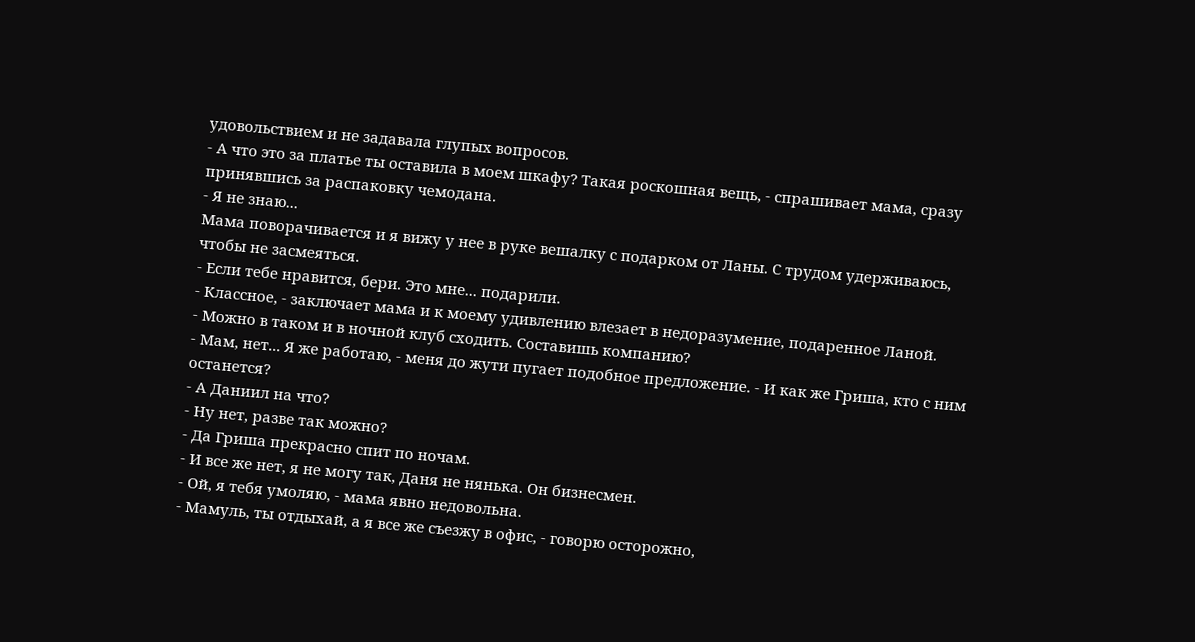удовольствием и не задавала глупых вопросов.
- А что это за платье ты оставила в моем шкафу? Такая роскошная вещь, - спрашивает мама, сразу принявшись за распаковку чемодана.
- Я не знаю...
Мама поворачивается и я вижу у нее в руке вешалку с подарком от Ланы. С трудом удерживаюсь, чтобы не засмеяться.
- Если тебе нравится, бери. Это мне... подарили.
- Классное, - заключает мама и к моему удивлению влезает в недоразумение, подаренное Ланой.
- Можно в таком и в ночной клуб сходить. Составишь компанию?
- Мам, нет... Я же работаю, - меня до жути пугает подобное предложение. - И как же Гриша, кто с ним останется?
- А Даниил на что?
- Ну нет, разве так можно?
- Да Гриша прекрасно спит по ночам.
- И все же нет, я не могу так, Даня не нянька. Он бизнесмен.
- Ой, я тебя умоляю, - мама явно недовольна.
- Мамуль, ты отдыхай, а я все же съезжу в офис, - говорю осторожно,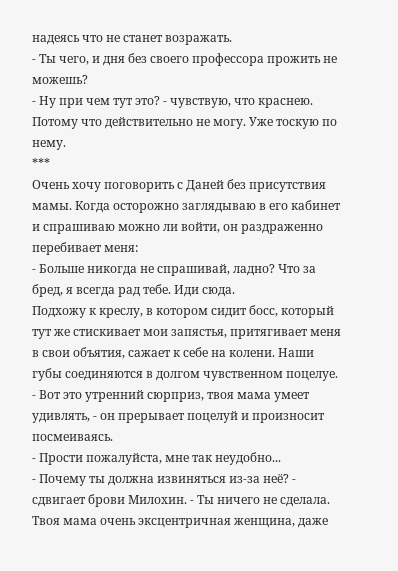надеясь что не станет возражать.
- Ты чего, и дня без своего профессора прожить не можешь?
- Ну при чем тут это? - чувствую, что краснею. Потому что действительно не могу. Уже тоскую по нему.
***
Очень хочу поговорить с Даней без присутствия мамы. Когда осторожно заглядываю в его кабинет и спрашиваю можно ли войти, он раздраженно перебивает меня:
- Больше никогда не спрашивай, ладно? Что за бред, я всегда рад тебе. Иди сюда.
Подхожу к креслу, в котором сидит босс, который тут же стискивает мои запястья, притягивает меня в свои объятия, сажает к себе на колени. Наши губы соединяются в долгом чувственном поцелуе.
- Вот это утренний сюрприз, твоя мама умеет удивлять, - он прерывает поцелуй и произносит посмеиваясь.
- Прости пожалуйста, мне так неудобно...
- Почему ты должна извиняться из-за неё? - сдвигает брови Милохин. - Ты ничего не сделала. Твоя мама очень эксцентричная женщина, даже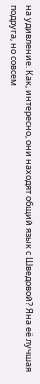на удивление. Как, интересно, они находят общий язык с Шведовой? Яна её лучшая подруга, но совсем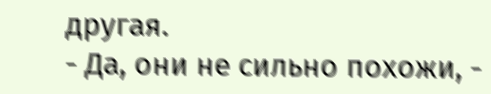другая.
- Да, они не сильно похожи, -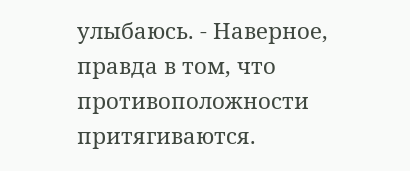улыбаюсь. - Наверное, правда в том, что противоположности притягиваются.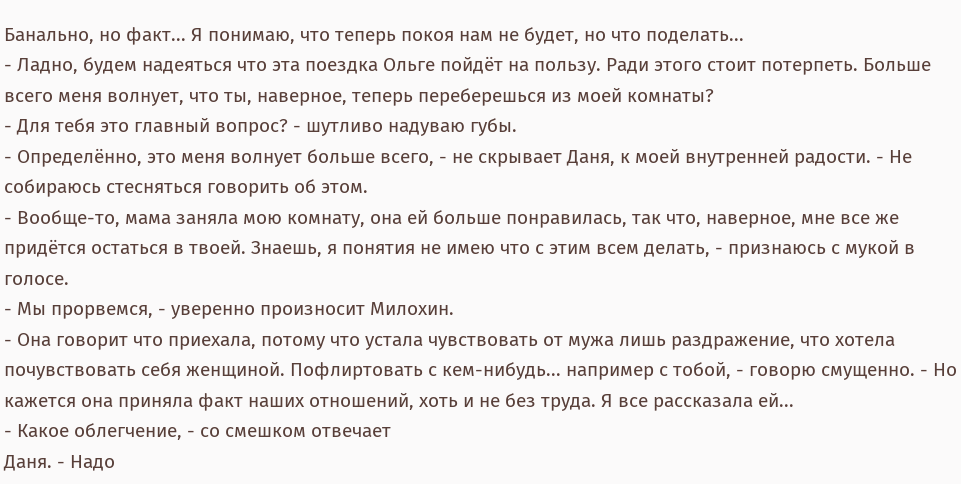Банально, но факт... Я понимаю, что теперь покоя нам не будет, но что поделать...
- Ладно, будем надеяться что эта поездка Ольге пойдёт на пользу. Ради этого стоит потерпеть. Больше всего меня волнует, что ты, наверное, теперь переберешься из моей комнаты?
- Для тебя это главный вопрос? - шутливо надуваю губы.
- Определённо, это меня волнует больше всего, - не скрывает Даня, к моей внутренней радости. - Не собираюсь стесняться говорить об этом.
- Вообще-то, мама заняла мою комнату, она ей больше понравилась, так что, наверное, мне все же придётся остаться в твоей. Знаешь, я понятия не имею что с этим всем делать, - признаюсь с мукой в голосе.
- Мы прорвемся, - уверенно произносит Милохин.
- Она говорит что приехала, потому что устала чувствовать от мужа лишь раздражение, что хотела почувствовать себя женщиной. Пофлиртовать с кем-нибудь... например с тобой, - говорю смущенно. - Но кажется она приняла факт наших отношений, хоть и не без труда. Я все рассказала ей...
- Какое облегчение, - со смешком отвечает
Даня. - Надо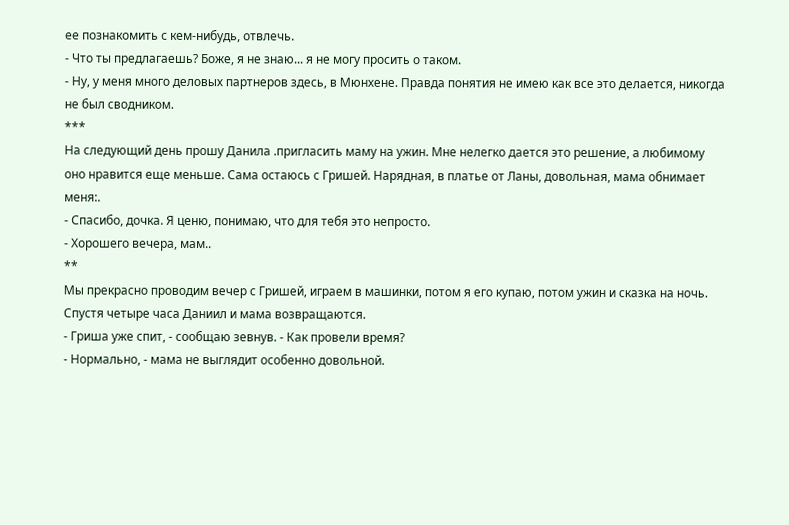ее познакомить с кем-нибудь, отвлечь.
- Что ты предлагаешь? Боже, я не знаю... я не могу просить о таком.
- Ну, у меня много деловых партнеров здесь, в Мюнхене. Правда понятия не имею как все это делается, никогда не был сводником.
***
На следующий день прошу Данила .пригласить маму на ужин. Мне нелегко дается это решение, а любимому оно нравится еще меньше. Сама остаюсь с Гришей. Нарядная, в платье от Ланы, довольная, мама обнимает меня:.
- Спасибо, дочка. Я ценю, понимаю, что для тебя это непросто.
- Хорошего вечера, мам..
**
Мы прекрасно проводим вечер с Гришей, играем в машинки, потом я его купаю, потом ужин и сказка на ночь. Спустя четыре часа Даниил и мама возвращаются.
- Гриша уже спит, - сообщаю зевнув. - Как провели время?
- Нормально, - мама не выглядит особенно довольной.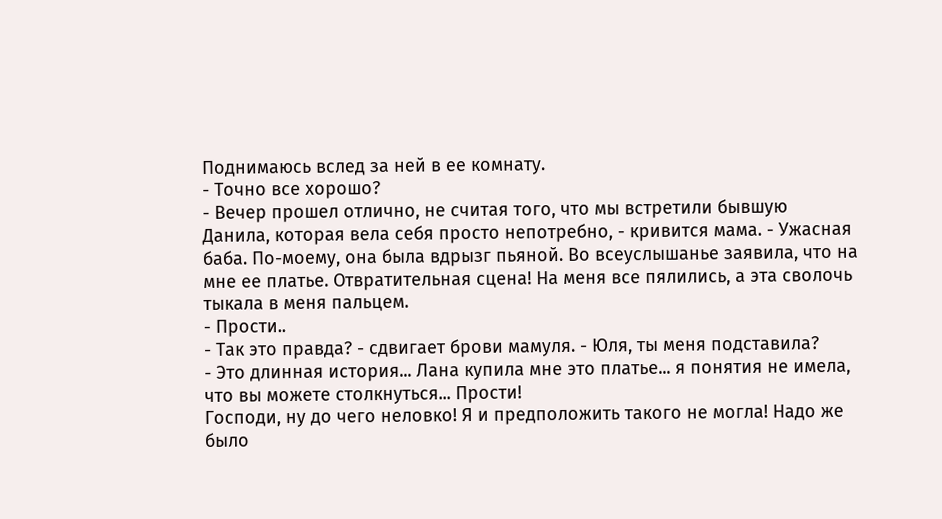Поднимаюсь вслед за ней в ее комнату.
- Точно все хорошо?
- Вечер прошел отлично, не считая того, что мы встретили бывшую
Данила, которая вела себя просто непотребно, - кривится мама. - Ужасная баба. По-моему, она была вдрызг пьяной. Во всеуслышанье заявила, что на мне ее платье. Отвратительная сцена! На меня все пялились, а эта сволочь тыкала в меня пальцем.
- Прости..
- Так это правда? - сдвигает брови мамуля. - Юля, ты меня подставила?
- Это длинная история... Лана купила мне это платье... я понятия не имела, что вы можете столкнуться... Прости!
Господи, ну до чего неловко! Я и предположить такого не могла! Надо же было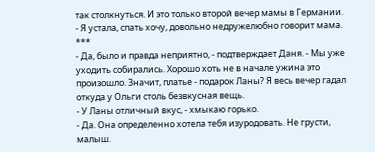так столкнуться. И это только второй вечер мамы в Германии.
- Я устала, спать хочу, довольно недружелюбно говорит мама.
***
- Да, было и правда неприятно, - подтверждает Даня. - Мы уже уходить собирались. Хорошо хоть не в начале ужина это произошло. Значит, платье - подарок Ланы? Я весь вечер гадал откуда у Ольги столь безвкусная вещь.
- У Ланы отличный вкус, - хмыкаю горько.
- Да. Она определенно хотела тебя изуродовать. Не грусти, малыш.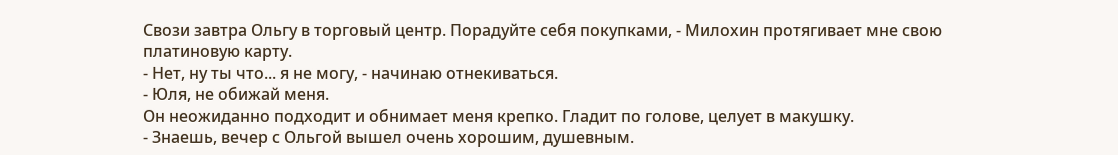Свози завтра Ольгу в торговый центр. Порадуйте себя покупками, - Милохин протягивает мне свою платиновую карту.
- Нет, ну ты что... я не могу, - начинаю отнекиваться.
- Юля, не обижай меня.
Он неожиданно подходит и обнимает меня крепко. Гладит по голове, целует в макушку.
- Знаешь, вечер с Ольгой вышел очень хорошим, душевным.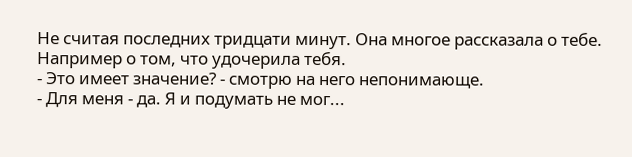Не считая последних тридцати минут. Она многое рассказала о тебе. Например о том, что удочерила тебя.
- Это имеет значение? - смотрю на него непонимающе.
- Для меня - да. Я и подумать не мог...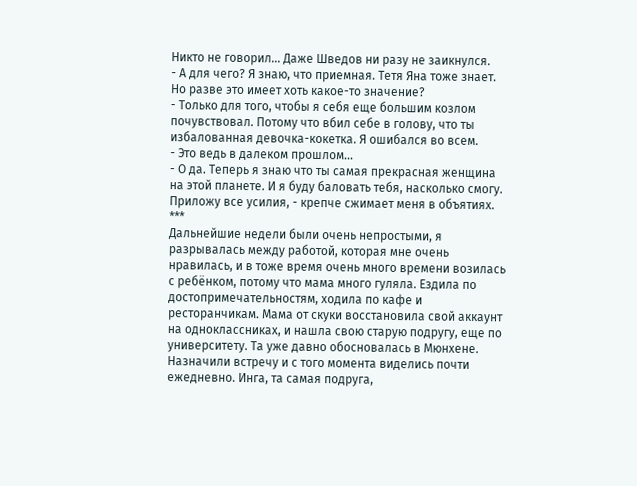Никто не говорил... Даже Шведов ни разу не заикнулся.
- А для чего? Я знаю, что приемная. Тетя Яна тоже знает. Но разве это имеет хоть какое-то значение?
- Только для того, чтобы я себя еще большим козлом почувствовал. Потому что вбил себе в голову, что ты избалованная девочка-кокетка. Я ошибался во всем.
- Это ведь в далеком прошлом...
- О да. Теперь я знаю что ты самая прекрасная женщина на этой планете. И я буду баловать тебя, насколько смогу. Приложу все усилия, - крепче сжимает меня в объятиях.
***
Дальнейшие недели были очень непростыми, я разрывалась между работой, которая мне очень нравилась, и в тоже время очень много времени возилась с ребёнком, потому что мама много гуляла. Ездила по достопримечательностям, ходила по кафе и ресторанчикам. Мама от скуки восстановила свой аккаунт на одноклассниках, и нашла свою старую подругу, еще по университету. Та уже давно обосновалась в Мюнхене. Назначили встречу и с того момента виделись почти ежедневно. Инга, та самая подруга,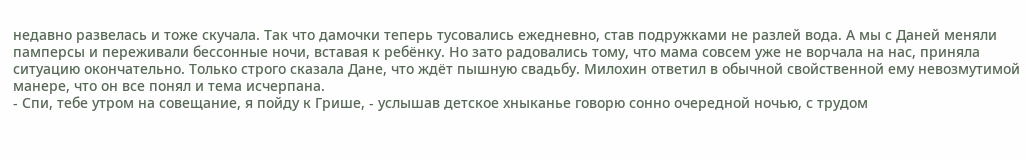недавно развелась и тоже скучала. Так что дамочки теперь тусовались ежедневно, став подружками не разлей вода. А мы с Даней меняли памперсы и переживали бессонные ночи, вставая к ребёнку. Но зато радовались тому, что мама совсем уже не ворчала на нас, приняла ситуацию окончательно. Только строго сказала Дане, что ждёт пышную свадьбу. Милохин ответил в обычной свойственной ему невозмутимой манере, что он все понял и тема исчерпана.
- Спи, тебе утром на совещание, я пойду к Грише, - услышав детское хныканье говорю сонно очередной ночью, с трудом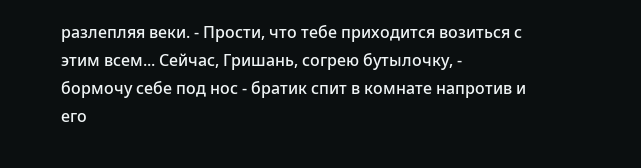разлепляя веки. - Прости, что тебе приходится возиться с этим всем... Сейчас, Гришань, согрею бутылочку, - бормочу себе под нос - братик спит в комнате напротив и его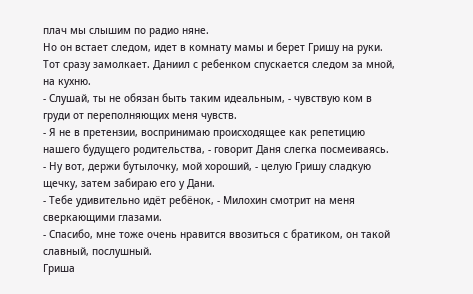плач мы слышим по радио няне.
Но он встает следом, идет в комнату мамы и берет Гришу на руки. Тот сразу замолкает. Даниил с ребенком спускается следом за мной, на кухню.
- Слушай, ты не обязан быть таким идеальным, - чувствую ком в груди от переполняющих меня чувств.
- Я не в претензии, воспринимаю происходящее как репетицию нашего будущего родительства, - говорит Даня слегка посмеиваясь.
- Ну вот, держи бутылочку, мой хороший, - целую Гришу сладкую щечку, затем забираю его у Дани.
- Тебе удивительно идёт ребёнок, - Милохин смотрит на меня сверкающими глазами.
- Спасибо, мне тоже очень нравится ввозиться с братиком, он такой славный, послушный.
Гриша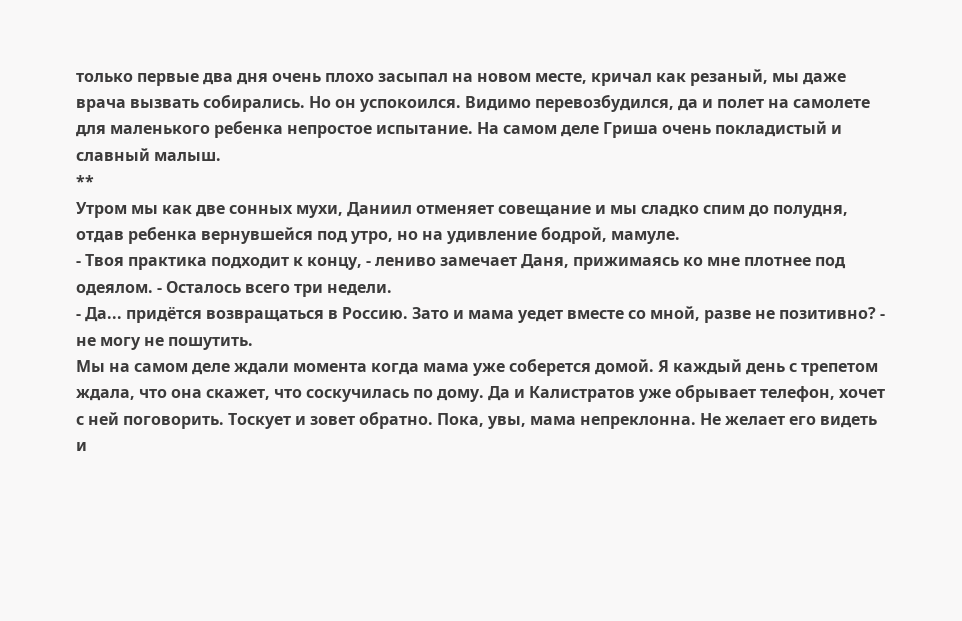только первые два дня очень плохо засыпал на новом месте, кричал как резаный, мы даже врача вызвать собирались. Но он успокоился. Видимо перевозбудился, да и полет на самолете для маленького ребенка непростое испытание. На самом деле Гриша очень покладистый и славный малыш.
**
Утром мы как две сонных мухи, Даниил отменяет совещание и мы сладко спим до полудня, отдав ребенка вернувшейся под утро, но на удивление бодрой, мамуле.
- Твоя практика подходит к концу, - лениво замечает Даня, прижимаясь ко мне плотнее под одеялом. - Осталось всего три недели.
- Да... придётся возвращаться в Россию. Зато и мама уедет вместе со мной, разве не позитивно? - не могу не пошутить.
Мы на самом деле ждали момента когда мама уже соберется домой. Я каждый день с трепетом ждала, что она скажет, что соскучилась по дому. Да и Калистратов уже обрывает телефон, хочет с ней поговорить. Тоскует и зовет обратно. Пока, увы, мама непреклонна. Не желает его видеть и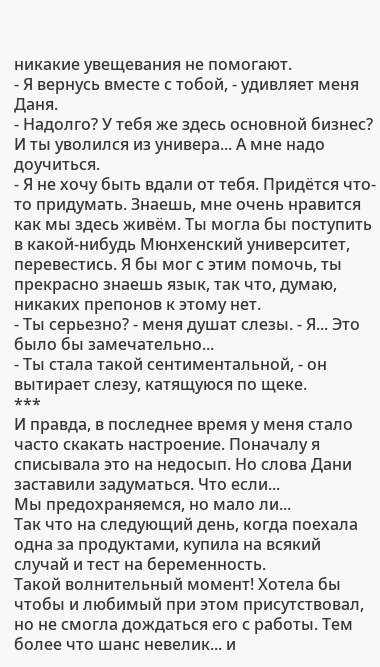никакие увещевания не помогают.
- Я вернусь вместе с тобой, - удивляет меня Даня.
- Надолго? У тебя же здесь основной бизнес? И ты уволился из универа... А мне надо доучиться.
- Я не хочу быть вдали от тебя. Придётся что-то придумать. Знаешь, мне очень нравится как мы здесь живём. Ты могла бы поступить в какой-нибудь Мюнхенский университет, перевестись. Я бы мог с этим помочь, ты прекрасно знаешь язык, так что, думаю, никаких препонов к этому нет.
- Ты серьезно? - меня душат слезы. - Я... Это было бы замечательно...
- Ты стала такой сентиментальной, - он вытирает слезу, катящуюся по щеке.
***
И правда, в последнее время у меня стало часто скакать настроение. Поначалу я списывала это на недосып. Но слова Дани заставили задуматься. Что если...
Мы предохраняемся, но мало ли...
Так что на следующий день, когда поехала одна за продуктами, купила на всякий случай и тест на беременность.
Такой волнительный момент! Хотела бы чтобы и любимый при этом присутствовал, но не смогла дождаться его с работы. Тем более что шанс невелик... и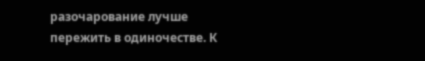разочарование лучше пережить в одиночестве. К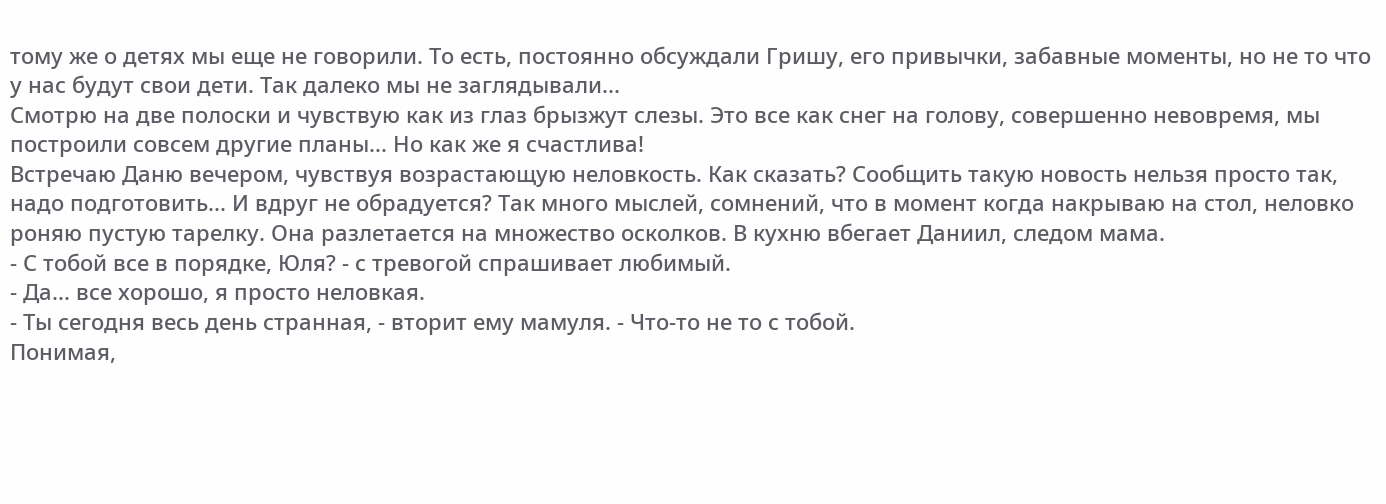тому же о детях мы еще не говорили. То есть, постоянно обсуждали Гришу, его привычки, забавные моменты, но не то что у нас будут свои дети. Так далеко мы не заглядывали...
Смотрю на две полоски и чувствую как из глаз брызжут слезы. Это все как снег на голову, совершенно невовремя, мы построили совсем другие планы... Но как же я счастлива!
Встречаю Даню вечером, чувствуя возрастающую неловкость. Как сказать? Сообщить такую новость нельзя просто так, надо подготовить... И вдруг не обрадуется? Так много мыслей, сомнений, что в момент когда накрываю на стол, неловко роняю пустую тарелку. Она разлетается на множество осколков. В кухню вбегает Даниил, следом мама.
- С тобой все в порядке, Юля? - с тревогой спрашивает любимый.
- Да... все хорошо, я просто неловкая.
- Ты сегодня весь день странная, - вторит ему мамуля. - Что-то не то с тобой.
Понимая,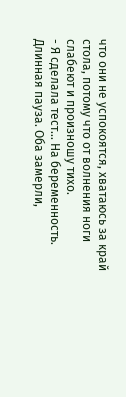что они не успокоятся, хватаюсь за край стола, потому что от волнения ноги слабеют и произношу тихо.
- Я сделала тест... На беременность.
Длинная пауза. Оба замерли,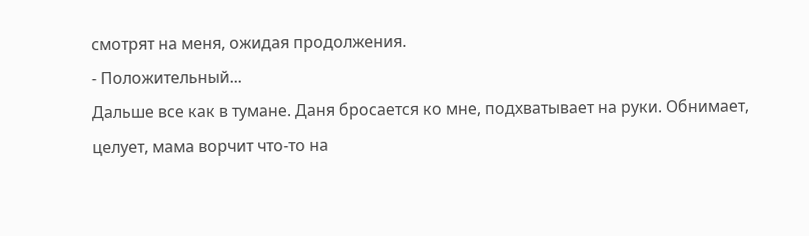смотрят на меня, ожидая продолжения.
- Положительный...
Дальше все как в тумане. Даня бросается ко мне, подхватывает на руки. Обнимает, целует, мама ворчит что-то на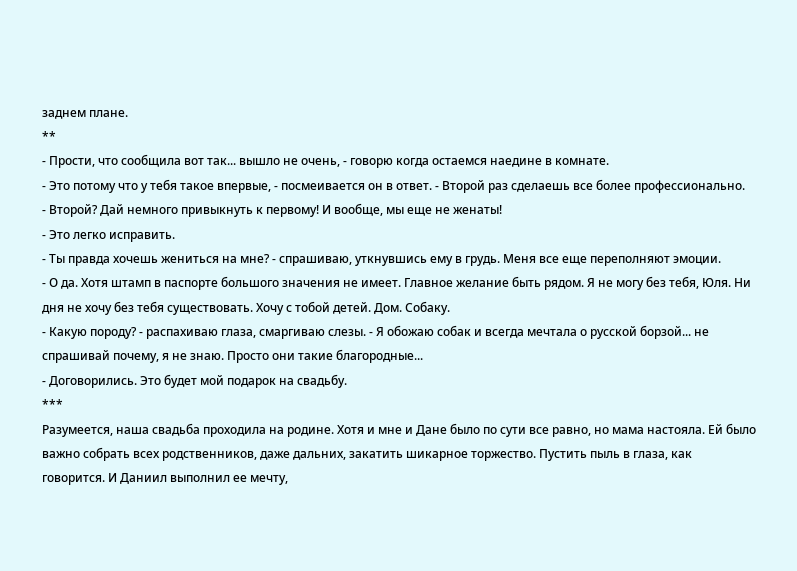заднем плане.
**
- Прости, что сообщила вот так... вышло не очень, - говорю когда остаемся наедине в комнате.
- Это потому что у тебя такое впервые, - посмеивается он в ответ. - Второй раз сделаешь все более профессионально.
- Второй? Дай немного привыкнуть к первому! И вообще, мы еще не женаты!
- Это легко исправить.
- Ты правда хочешь жениться на мне? - спрашиваю, уткнувшись ему в грудь. Меня все еще переполняют эмоции.
- О да. Хотя штамп в паспорте большого значения не имеет. Главное желание быть рядом. Я не могу без тебя, Юля. Ни дня не хочу без тебя существовать. Хочу с тобой детей. Дом. Собаку.
- Какую породу? - распахиваю глаза, смаргиваю слезы. - Я обожаю собак и всегда мечтала о русской борзой... не спрашивай почему, я не знаю. Просто они такие благородные...
- Договорились. Это будет мой подарок на свадьбу.
***
Разумеется, наша свадьба проходила на родине. Хотя и мне и Дане было по сути все равно, но мама настояла. Ей было важно собрать всех родственников, даже дальних, закатить шикарное торжество. Пустить пыль в глаза, как говорится. И Даниил выполнил ее мечту,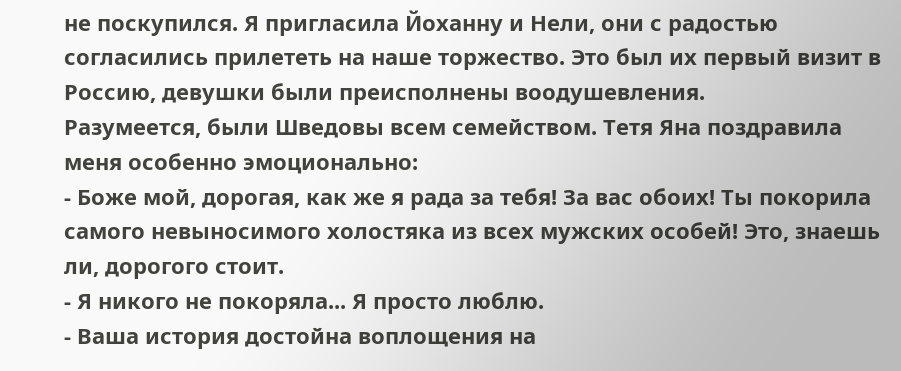не поскупился. Я пригласила Йоханну и Нели, они с радостью согласились прилететь на наше торжество. Это был их первый визит в Россию, девушки были преисполнены воодушевления.
Разумеется, были Шведовы всем семейством. Тетя Яна поздравила меня особенно эмоционально:
- Боже мой, дорогая, как же я рада за тебя! За вас обоих! Ты покорила самого невыносимого холостяка из всех мужских особей! Это, знаешь ли, дорогого стоит.
- Я никого не покоряла... Я просто люблю.
- Ваша история достойна воплощения на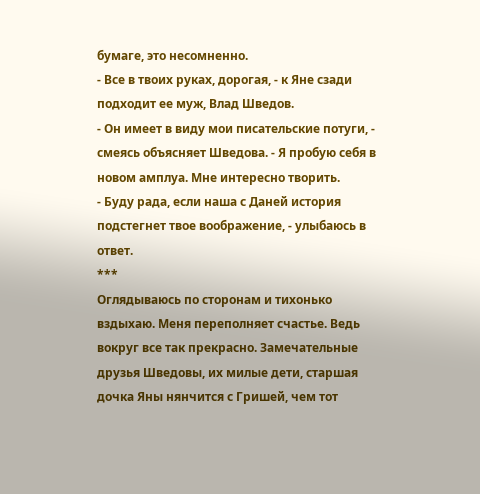бумаге, это несомненно.
- Все в твоих руках, дорогая, - к Яне сзади подходит ее муж, Влад Шведов.
- Он имеет в виду мои писательские потуги, - смеясь объясняет Шведова. - Я пробую себя в новом амплуа. Мне интересно творить.
- Буду рада, если наша с Даней история подстегнет твое воображение, - улыбаюсь в ответ.
***
Оглядываюсь по сторонам и тихонько вздыхаю. Меня переполняет счастье. Ведь вокруг все так прекрасно. Замечательные друзья Шведовы, их милые дети, старшая дочка Яны нянчится с Гришей, чем тот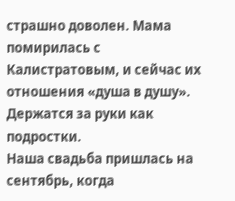страшно доволен. Мама помирилась с Калистратовым, и сейчас их отношения «душа в душу». Держатся за руки как подростки.
Наша свадьба пришлась на сентябрь, когда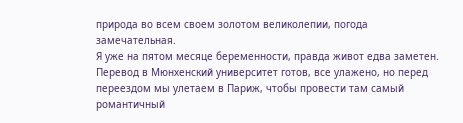природа во всем своем золотом великолепии, погода замечательная.
Я уже на пятом месяце беременности, правда живот едва заметен.
Перевод в Мюнхенский университет готов, все улажено, но перед переездом мы улетаем в Париж, чтобы провести там самый романтичный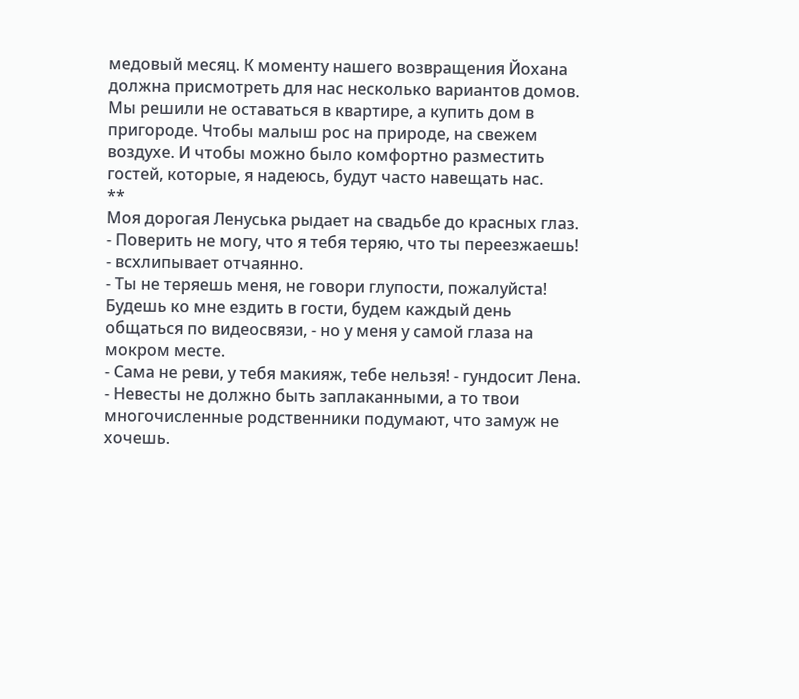медовый месяц. К моменту нашего возвращения Йохана должна присмотреть для нас несколько вариантов домов. Мы решили не оставаться в квартире, а купить дом в пригороде. Чтобы малыш рос на природе, на свежем воздухе. И чтобы можно было комфортно разместить гостей, которые, я надеюсь, будут часто навещать нас.
**
Моя дорогая Ленуська рыдает на свадьбе до красных глаз.
- Поверить не могу, что я тебя теряю, что ты переезжаешь! - всхлипывает отчаянно.
- Ты не теряешь меня, не говори глупости, пожалуйста! Будешь ко мне ездить в гости, будем каждый день общаться по видеосвязи, - но у меня у самой глаза на мокром месте.
- Сама не реви, у тебя макияж, тебе нельзя! - гундосит Лена. - Невесты не должно быть заплаканными, а то твои многочисленные родственники подумают, что замуж не хочешь.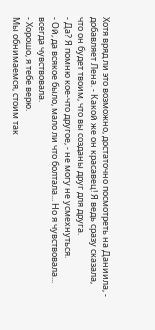Хотя вряд ли это возможно, достаточно посмотреть на Даниила, - добавляет Лена. - Какой же он красавец! Я ведь сразу сказала, что он будет твоим, что вы созданы друг для друга.
- Да? Я помню кое-что другое, - не могу не усмехнуться.
- Ой, да всякое было, мало ли что болтала... Но я чувствовала... всегда чувствовала.
- Хорошо, я тебе верю.
Мы обнимаемся, стоим так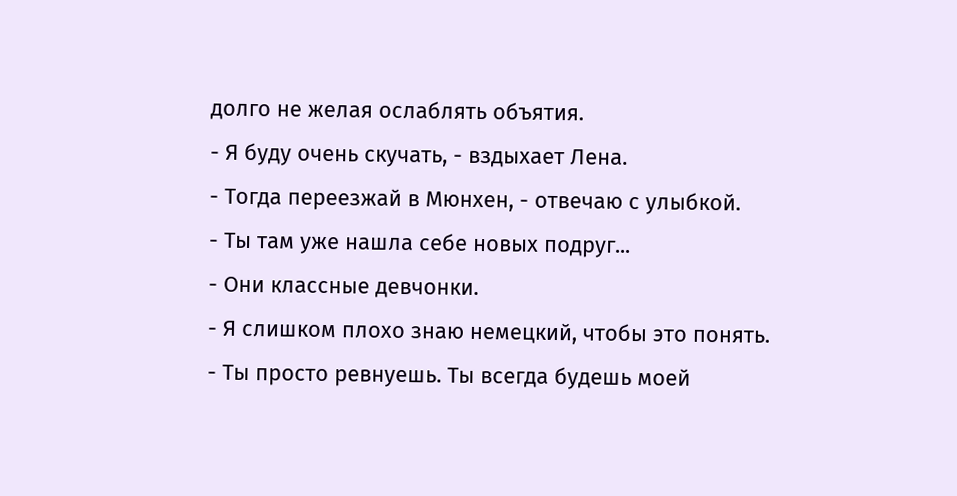долго не желая ослаблять объятия.
- Я буду очень скучать, - вздыхает Лена.
- Тогда переезжай в Мюнхен, - отвечаю с улыбкой.
- Ты там уже нашла себе новых подруг...
- Они классные девчонки.
- Я слишком плохо знаю немецкий, чтобы это понять.
- Ты просто ревнуешь. Ты всегда будешь моей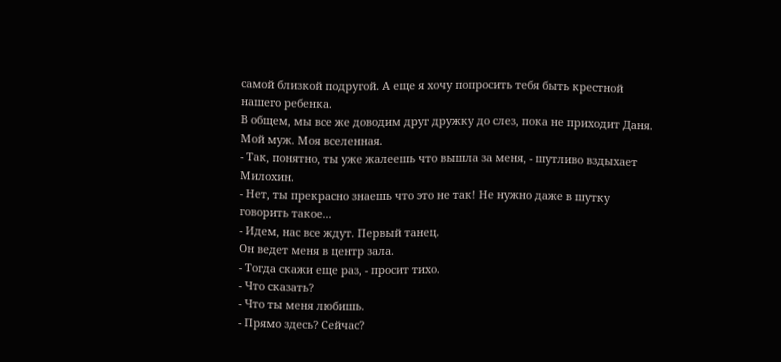самой близкой подругой. А еще я хочу попросить тебя быть крестной нашего ребенка.
В общем, мы все же доводим друг дружку до слез, пока не приходит Даня. Мой муж. Моя вселенная.
- Так, понятно, ты уже жалеешь что вышла за меня, - шутливо вздыхает Милохин.
- Нет, ты прекрасно знаешь что это не так! Не нужно даже в шутку говорить такое...
- Идем, нас все ждут. Первый танец.
Он ведет меня в центр зала.
- Тогда скажи еще раз, - просит тихо.
- Что сказать?
- Что ты меня любишь.
- Прямо здесь? Сейчас?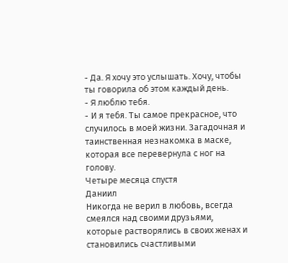- Да. Я хочу это услышать. Хочу, чтобы ты говорила об этом каждый день.
- Я люблю тебя.
- И я тебя. Ты самое прекрасное, что случилось в моей жизни. Загадочная и таинственная незнакомка в маске, которая все перевернула с ног на голову.
Четыре месяца спустя
Даниил
Никогда не верил в любовь, всегда смеялся над своими друзьями, которые растворялись в своих женах и становились счастливыми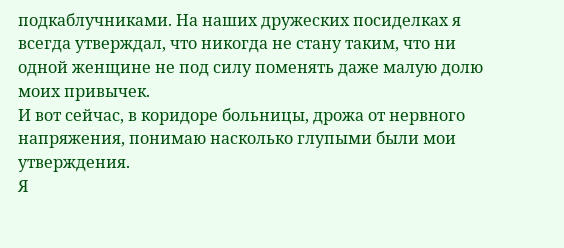подкаблучниками. На наших дружеских посиделках я всегда утверждал, что никогда не стану таким, что ни одной женщине не под силу поменять даже малую долю моих привычек.
И вот сейчас, в коридоре больницы, дрожа от нервного напряжения, понимаю насколько глупыми были мои утверждения.
Я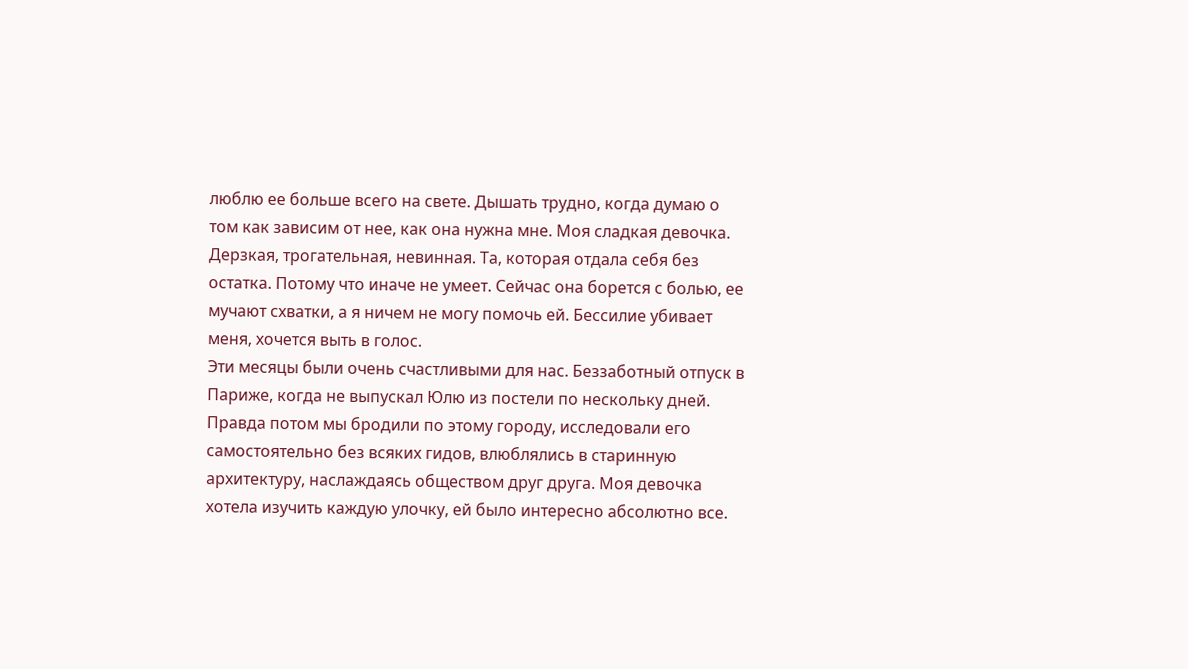люблю ее больше всего на свете. Дышать трудно, когда думаю о том как зависим от нее, как она нужна мне. Моя сладкая девочка. Дерзкая, трогательная, невинная. Та, которая отдала себя без остатка. Потому что иначе не умеет. Сейчас она борется с болью, ее мучают схватки, а я ничем не могу помочь ей. Бессилие убивает меня, хочется выть в голос.
Эти месяцы были очень счастливыми для нас. Беззаботный отпуск в Париже, когда не выпускал Юлю из постели по нескольку дней. Правда потом мы бродили по этому городу, исследовали его самостоятельно без всяких гидов, влюблялись в старинную архитектуру, наслаждаясь обществом друг друга. Моя девочка хотела изучить каждую улочку, ей было интересно абсолютно все.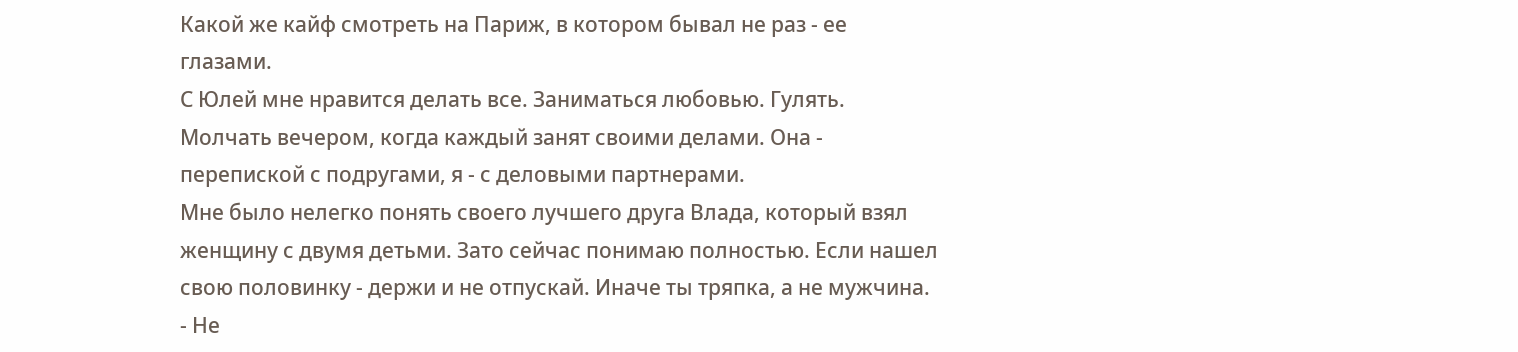Какой же кайф смотреть на Париж, в котором бывал не раз - ее глазами.
С Юлей мне нравится делать все. Заниматься любовью. Гулять. Молчать вечером, когда каждый занят своими делами. Она - перепиской с подругами, я - с деловыми партнерами.
Мне было нелегко понять своего лучшего друга Влада, который взял женщину с двумя детьми. Зато сейчас понимаю полностью. Если нашел свою половинку - держи и не отпускай. Иначе ты тряпка, а не мужчина.
- Не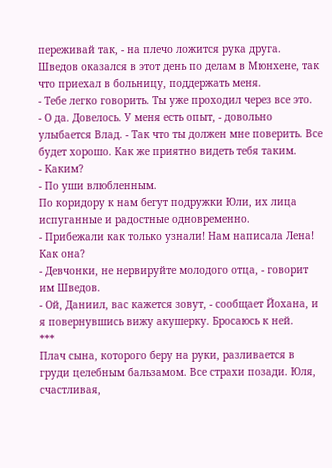переживай так, - на плечо ложится рука друга.
Шведов оказался в этот день по делам в Мюнхене, так что приехал в больницу, поддержать меня.
- Тебе легко говорить. Ты уже проходил через все это.
- О да. Довелось. У меня есть опыт, - довольно улыбается Влад. - Так что ты должен мне поверить. Все будет хорошо. Как же приятно видеть тебя таким.
- Каким?
- По уши влюбленным.
По коридору к нам бегут подружки Юли, их лица испуганные и радостные одновременно.
- Прибежали как только узнали! Нам написала Лена! Как она?
- Девчонки, не нервируйте молодого отца, - говорит им Шведов.
- Ой, Даниил, вас кажется зовут, - сообщает Йохана, и я повернувшись вижу акушерку. Бросаюсь к ней.
***
Плач сына, которого беру на руки, разливается в груди целебным бальзамом. Все страхи позади. Юля, счастливая,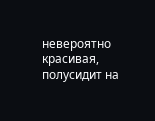невероятно красивая, полусидит на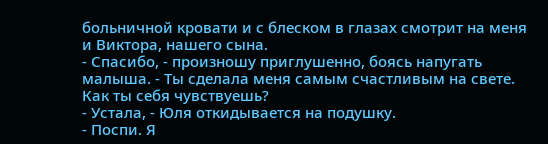больничной кровати и с блеском в глазах смотрит на меня и Виктора, нашего сына.
- Спасибо, - произношу приглушенно, боясь напугать малыша. - Ты сделала меня самым счастливым на свете. Как ты себя чувствуешь?
- Устала, - Юля откидывается на подушку.
- Поспи. Я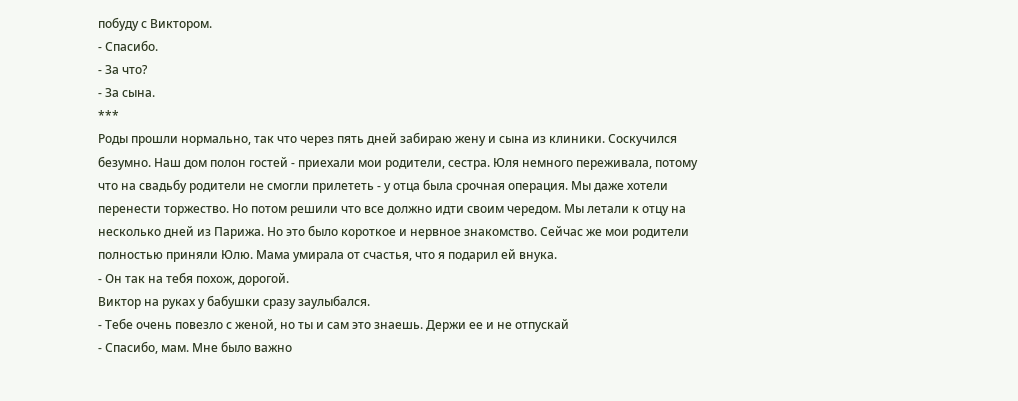побуду с Виктором.
- Спасибо.
- За что?
- За сына.
***
Роды прошли нормально, так что через пять дней забираю жену и сына из клиники. Соскучился безумно. Наш дом полон гостей - приехали мои родители, сестра. Юля немного переживала, потому что на свадьбу родители не смогли прилететь - у отца была срочная операция. Мы даже хотели перенести торжество. Но потом решили что все должно идти своим чередом. Мы летали к отцу на несколько дней из Парижа. Но это было короткое и нервное знакомство. Сейчас же мои родители полностью приняли Юлю. Мама умирала от счастья, что я подарил ей внука.
- Он так на тебя похож, дорогой.
Виктор на руках у бабушки сразу заулыбался.
- Тебе очень повезло с женой, но ты и сам это знаешь. Держи ее и не отпускай
- Спасибо, мам. Мне было важно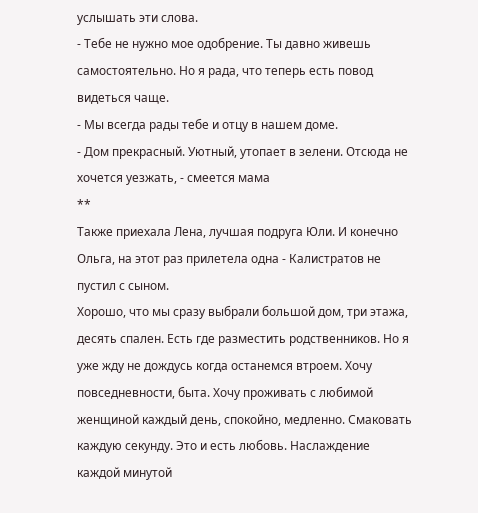услышать эти слова.
- Тебе не нужно мое одобрение. Ты давно живешь самостоятельно. Но я рада, что теперь есть повод видеться чаще.
- Мы всегда рады тебе и отцу в нашем доме.
- Дом прекрасный. Уютный, утопает в зелени. Отсюда не хочется уезжать, - смеется мама
**
Также приехала Лена, лучшая подруга Юли. И конечно Ольга, на этот раз прилетела одна - Калистратов не пустил с сыном.
Хорошо, что мы сразу выбрали большой дом, три этажа, десять спален. Есть где разместить родственников. Но я уже жду не дождусь когда останемся втроем. Хочу повседневности, быта. Хочу проживать с любимой женщиной каждый день, спокойно, медленно. Смаковать каждую секунду. Это и есть любовь. Наслаждение каждой минутой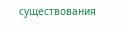существования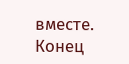вместе.
Конец